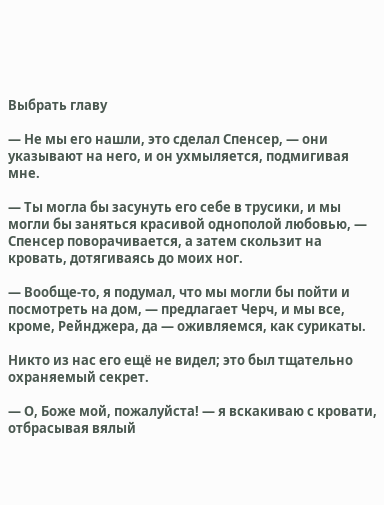Выбрать главу

— Не мы его нашли, это сделал Спенсер, — они указывают на него, и он ухмыляется, подмигивая мне.

— Ты могла бы засунуть его себе в трусики, и мы могли бы заняться красивой однополой любовью, — Спенсер поворачивается, а затем скользит на кровать, дотягиваясь до моих ног.

— Вообще-то, я подумал, что мы могли бы пойти и посмотреть на дом, — предлагает Черч, и мы все, кроме, Рейнджера, да — оживляемся, как сурикаты.

Никто из нас его ещё не видел; это был тщательно охраняемый секрет.

— О, Боже мой, пожалуйста! — я вскакиваю с кровати, отбрасывая вялый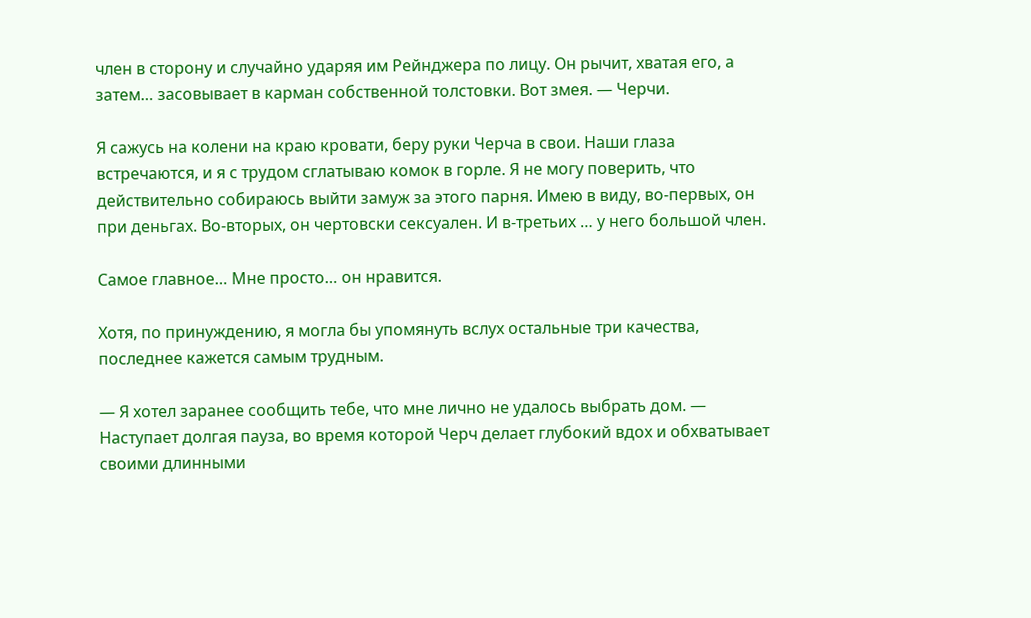член в сторону и случайно ударяя им Рейнджера по лицу. Он рычит, хватая его, а затем… засовывает в карман собственной толстовки. Вот змея. — Черчи.

Я сажусь на колени на краю кровати, беру руки Черча в свои. Наши глаза встречаются, и я с трудом сглатываю комок в горле. Я не могу поверить, что действительно собираюсь выйти замуж за этого парня. Имею в виду, во-первых, он при деньгах. Во-вторых, он чертовски сексуален. И в-третьих … у него большой член.

Самое главное… Мне просто… он нравится.

Хотя, по принуждению, я могла бы упомянуть вслух остальные три качества, последнее кажется самым трудным.

— Я хотел заранее сообщить тебе, что мне лично не удалось выбрать дом. — Наступает долгая пауза, во время которой Черч делает глубокий вдох и обхватывает своими длинными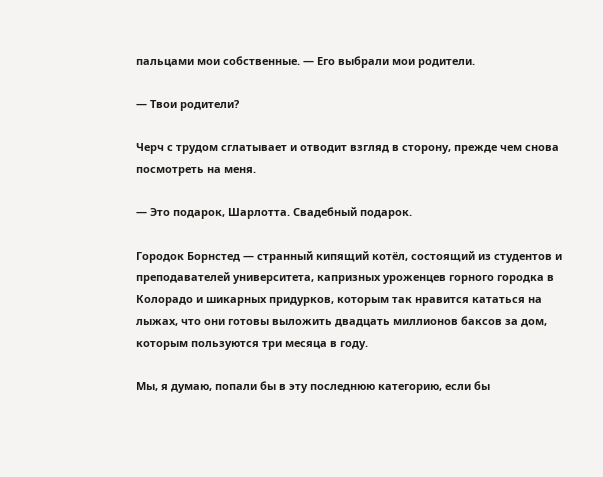пальцами мои собственные. — Его выбрали мои родители.

— Твои родители?

Черч с трудом сглатывает и отводит взгляд в сторону, прежде чем снова посмотреть на меня.

— Это подарок, Шарлотта. Свадебный подарок.

Городок Борнстед — странный кипящий котёл, состоящий из студентов и преподавателей университета, капризных уроженцев горного городка в Колорадо и шикарных придурков, которым так нравится кататься на лыжах, что они готовы выложить двадцать миллионов баксов за дом, которым пользуются три месяца в году.

Мы, я думаю, попали бы в эту последнюю категорию, если бы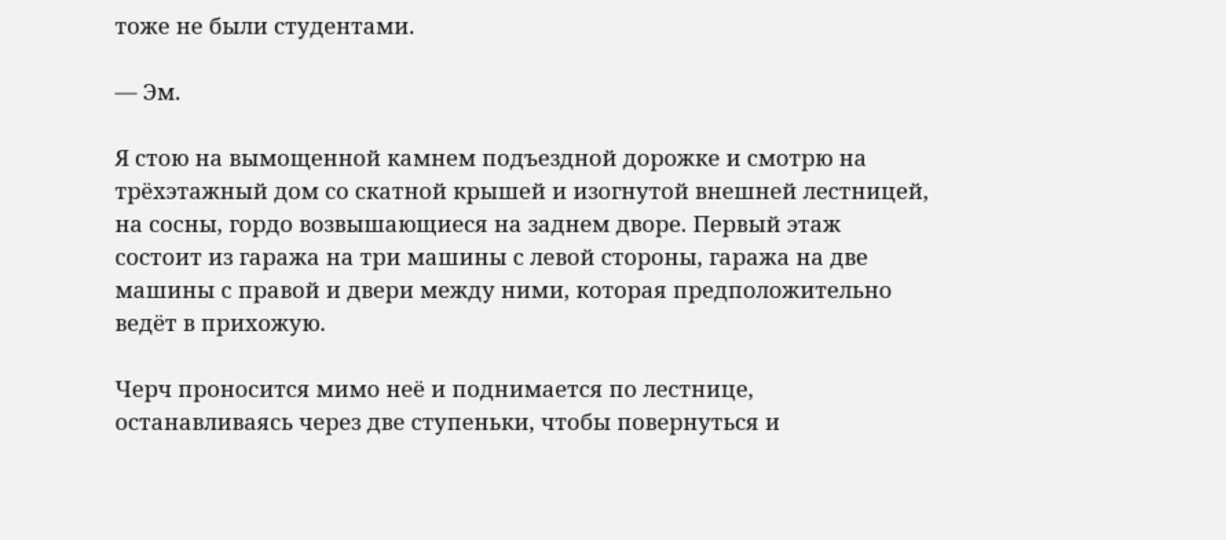тоже не были студентами.

— Эм.

Я стою на вымощенной камнем подъездной дорожке и смотрю на трёхэтажный дом со скатной крышей и изогнутой внешней лестницей, на сосны, гордо возвышающиеся на заднем дворе. Первый этаж состоит из гаража на три машины с левой стороны, гаража на две машины с правой и двери между ними, которая предположительно ведёт в прихожую.

Черч проносится мимо неё и поднимается по лестнице, останавливаясь через две ступеньки, чтобы повернуться и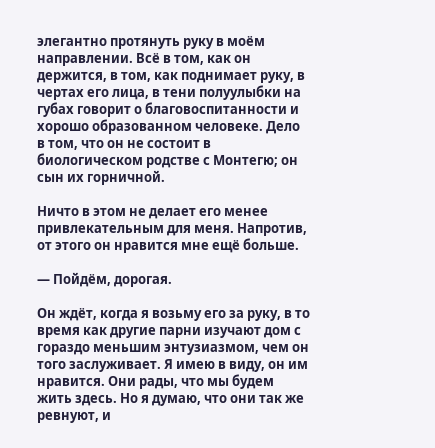элегантно протянуть руку в моём направлении. Всё в том, как он держится, в том, как поднимает руку, в чертах его лица, в тени полуулыбки на губах говорит о благовоспитанности и хорошо образованном человеке. Дело в том, что он не состоит в биологическом родстве с Монтегю; он сын их горничной.

Ничто в этом не делает его менее привлекательным для меня. Напротив, от этого он нравится мне ещё больше.

— Пойдём, дорогая.

Он ждёт, когда я возьму его за руку, в то время как другие парни изучают дом с гораздо меньшим энтузиазмом, чем он того заслуживает. Я имею в виду, он им нравится. Они рады, что мы будем жить здесь. Но я думаю, что они так же ревнуют, и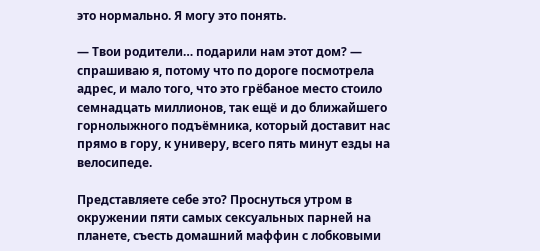это нормально. Я могу это понять.

— Твои родители… подарили нам этот дом? — спрашиваю я, потому что по дороге посмотрела адрес, и мало того, что это грёбаное место стоило семнадцать миллионов, так ещё и до ближайшего горнолыжного подъёмника, который доставит нас прямо в гору, к универу, всего пять минут езды на велосипеде.

Представляете себе это? Проснуться утром в окружении пяти самых сексуальных парней на планете, съесть домашний маффин с лобковыми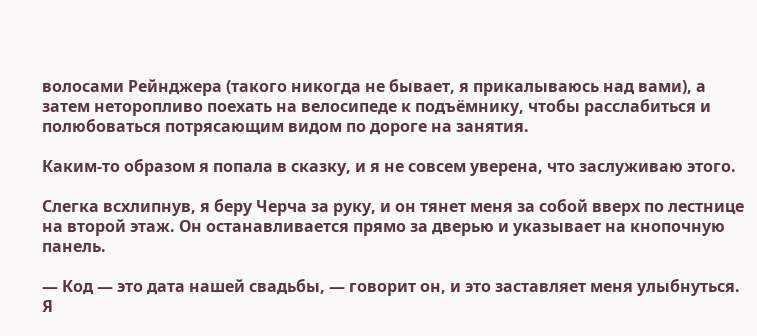волосами Рейнджера (такого никогда не бывает, я прикалываюсь над вами), а затем неторопливо поехать на велосипеде к подъёмнику, чтобы расслабиться и полюбоваться потрясающим видом по дороге на занятия.

Каким-то образом я попала в сказку, и я не совсем уверена, что заслуживаю этого.

Слегка всхлипнув, я беру Черча за руку, и он тянет меня за собой вверх по лестнице на второй этаж. Он останавливается прямо за дверью и указывает на кнопочную панель.

— Код — это дата нашей свадьбы, — говорит он, и это заставляет меня улыбнуться. Я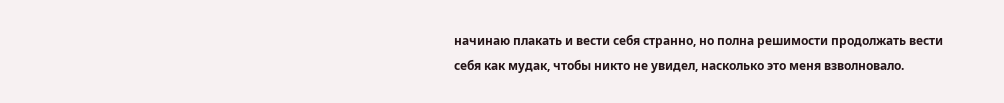начинаю плакать и вести себя странно, но полна решимости продолжать вести себя как мудак, чтобы никто не увидел, насколько это меня взволновало.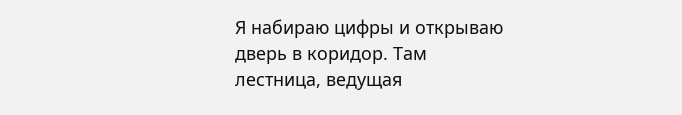Я набираю цифры и открываю дверь в коридор. Там лестница, ведущая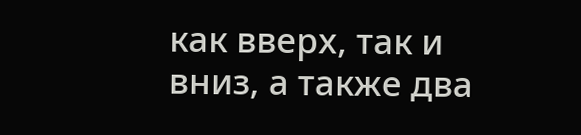как вверх, так и вниз, а также два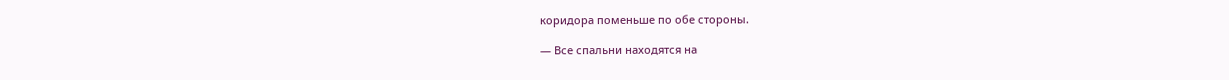коридора поменьше по обе стороны.

— Все спальни находятся на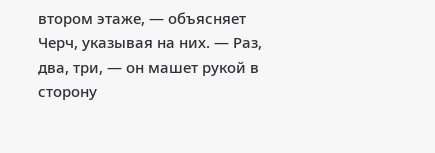втором этаже, — объясняет Черч, указывая на них. — Раз, два, три, — он машет рукой в сторону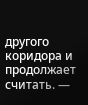другого коридора и продолжает считать. —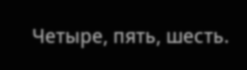Четыре, пять, шесть.